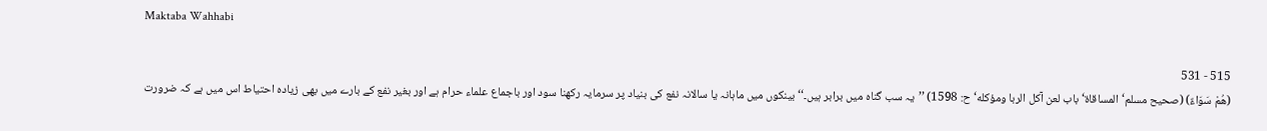Maktaba Wahhabi

515 - 531
(هُمْ سَوَاءٌ) (صحيح مسلم‘ المساقاة‘ باب لعن آكل الربا ومؤكله‘ ح: 1598) ’’یہ سب گناہ میں برابر ہیں۔‘‘ بینکوں میں ماہانہ یا سالانہ نفع کی بنیاد پر سرمایہ رکھنا سود اور باجماع علماء حرام ہے اور بغیر نفع کے بارے میں بھی زیادہ احتیاط اس میں ہے کہ ضرورت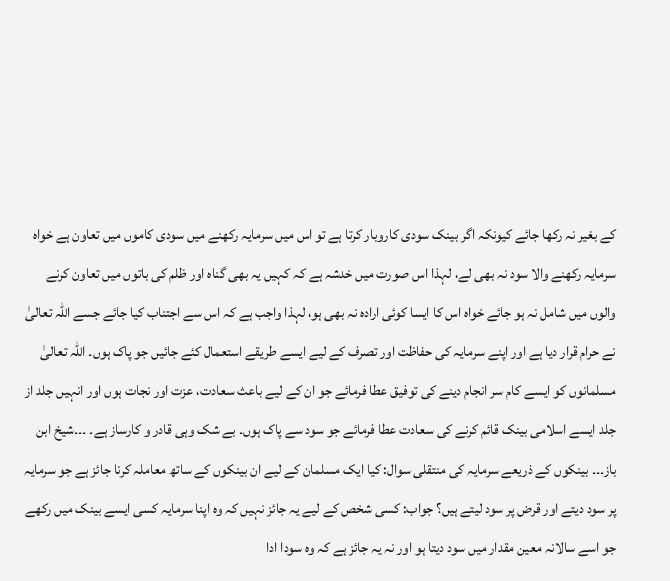کے بغیر نہ رکھا جائے کیونکہ اگر بینک سودی کاروبار کرتا ہے تو اس میں سرمایہ رکھنے میں سودی کاموں میں تعاون ہے خواہ سرمایہ رکھنے والا سود نہ بھی لے، لہذا اس صورت میں خدشہ ہے کہ کہیں یہ بھی گناہ اور ظلم کی باتوں میں تعاون کرنے والوں میں شامل نہ ہو جائے خواہ اس کا ایسا کوئی ارادہ نہ بھی ہو، لہذا واجب ہے کہ اس سے اجتناب کیا جائے جسے اللہ تعالیٰ نے حرام قرار دیا ہے اور اپنے سرمایہ کی حفاظت اور تصرف کے لیے ایسے طریقے استعمال کئے جائیں جو پاک ہوں۔ اللہ تعالیٰ مسلمانوں کو ایسے کام سر انجام دینے کی توفیق عطا فرمائے جو ان کے لیے باعث سعادت، عزت اور نجات ہوں اور انہیں جلد از جلد ایسے اسلامی بینک قائم کرنے کی سعادت عطا فرمائے جو سود سے پاک ہوں۔ بے شک وہی قادر و کارساز ہے۔ ۔۔۔شیخ ابن باز۔۔۔ بینکوں کے ذریعے سرمایہ کی منتقلی سوال: کیا ایک مسلمان کے لیے ان بینکوں کے ساتھ معاملہ کرنا جائز ہے جو سرمایہ پر سود دیتے اور قرض پر سود لیتے ہیں؟ جواب: کسی شخص کے لیے یہ جائز نہیں کہ وہ اپنا سرمایہ کسی ایسے بینک میں رکھے جو اسے سالانہ معین مقدار میں سود دیتا ہو اور نہ یہ جائز ہے کہ وہ سودا ادا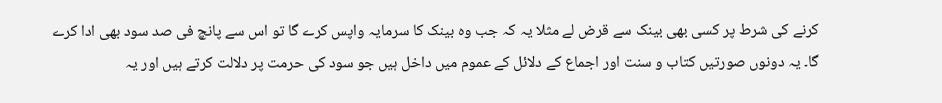کرنے کی شرط پر کسی بھی بینک سے قرض لے مثلا یہ کہ جب وہ بینک کا سرمایہ واپس کرے گا تو اس سے پانچ فی صد سود بھی ادا کرے گا۔ یہ دونوں صورتیں کتاب و سنت اور اجماع کے دلائل کے عموم میں داخل ہیں جو سود کی حرمت پر دلالت کرتے ہیں اور یہ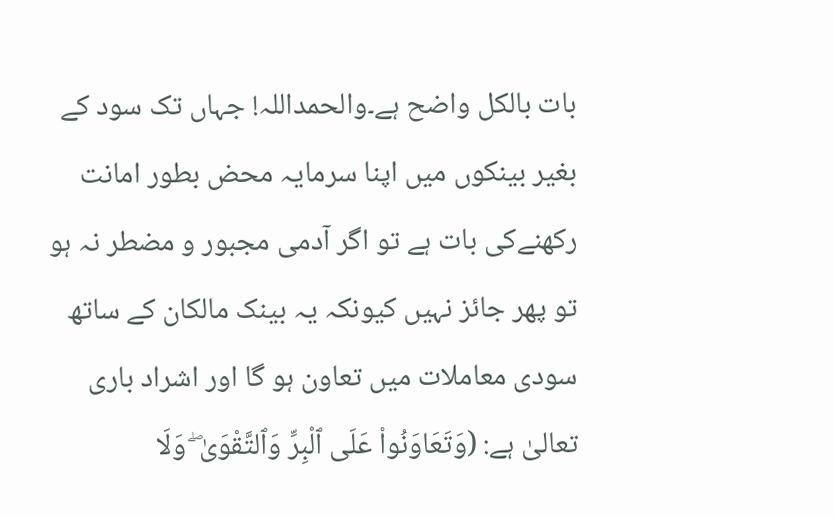بات بالکل واضح ہے۔والحمداللہ! جہاں تک سود کے بغیر بینکوں میں اپنا سرمایہ محض بطور امانت رکھنےکی بات ہے تو اگر آدمی مجبور و مضطر نہ ہو تو پھر جائز نہیں کیونکہ یہ بینک مالکان کے ساتھ سودی معاملات میں تعاون ہو گا اور اشراد باری تعالیٰ ہے: (وَتَعَاوَنُوا۟ عَلَى ٱلْبِرِّ‌ وَٱلتَّقْوَىٰ ۖ وَلَا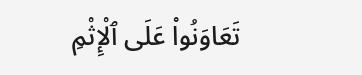تَعَاوَنُوا۟ عَلَى ٱلْإِثْمِ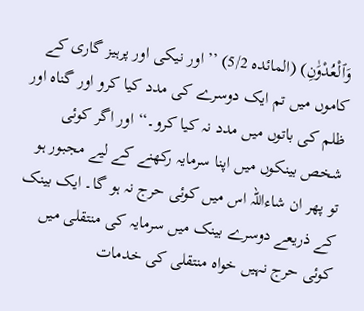وَٱلْعُدْوَ‌ٰنِ) (المائده 5/2) ’’اور نیکی اور پرہیز گاری کے کاموں میں تم ایک دوسرے کی مدد کیا کرو اور گناہ اور ظلم کی باتوں میں مدد نہ کیا کرو۔‘‘ اور اگر کوئی شخص بینکوں میں اپنا سرمایہ رکھنے کے لیے مجبور ہو تو پھر ان شاءاللہ اس میں کوئی حرج نہ ہو گا۔ ایک بینک کے ذریعے دوسرے بینک میں سرمایہ کی منتقلی میں کوئی حرج نہیں خواہ منتقلی کی خدمات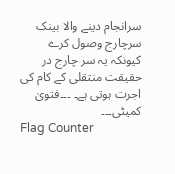سرانجام دینے والا بینک سرچارج وصول کرے کیونکہ یہ سر چارج در حقیقت منتقلی کے کام کی اجرت ہوتی ہے۔ ۔۔۔فتویٰ کمیٹی۔۔۔
Flag Counter